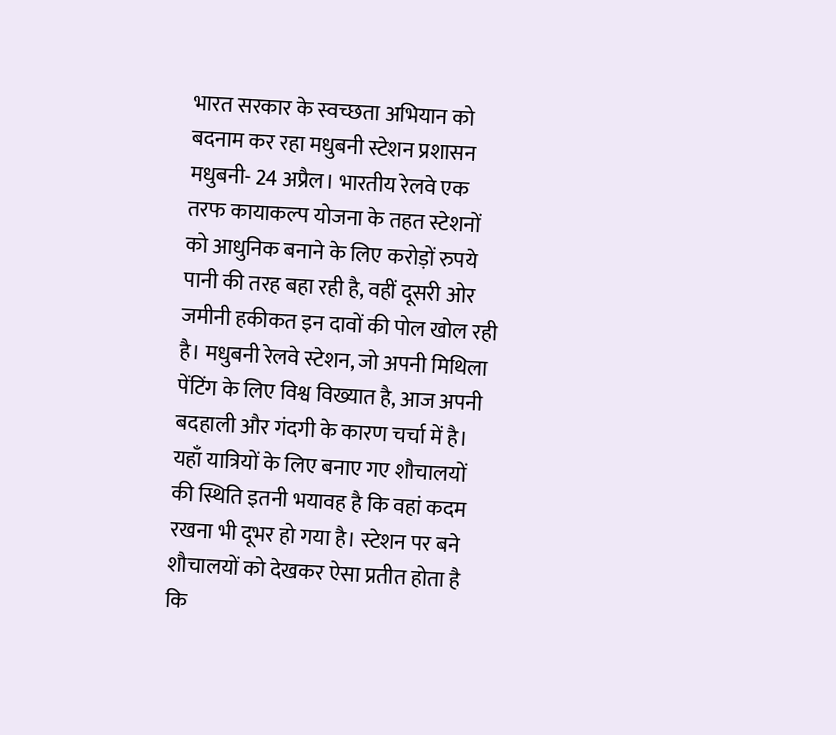भारत सरकार के स्वच्छता अभियान को बदनाम कर रहा मधुबनी स्टेशन प्रशासन
मधुबनी- 24 अप्रैल। भारतीय रेलवे एक तरफ कायाकल्प योजना के तहत स्टेशनों को आधुनिक बनाने के लिए करोड़ों रुपये पानी की तरह बहा रही है, वहीं दूसरी ओर जमीनी हकीकत इन दावों की पोल खोल रही है। मधुबनी रेलवे स्टेशन, जो अपनी मिथिला पेंटिंग के लिए विश्व विख्यात है, आज अपनी बदहाली और गंदगी के कारण चर्चा में है। यहाँ यात्रियों के लिए बनाए गए शौचालयों की स्थिति इतनी भयावह है कि वहां कदम रखना भी दूभर हो गया है। स्टेशन पर बने शौचालयों को देखकर ऐसा प्रतीत होता है कि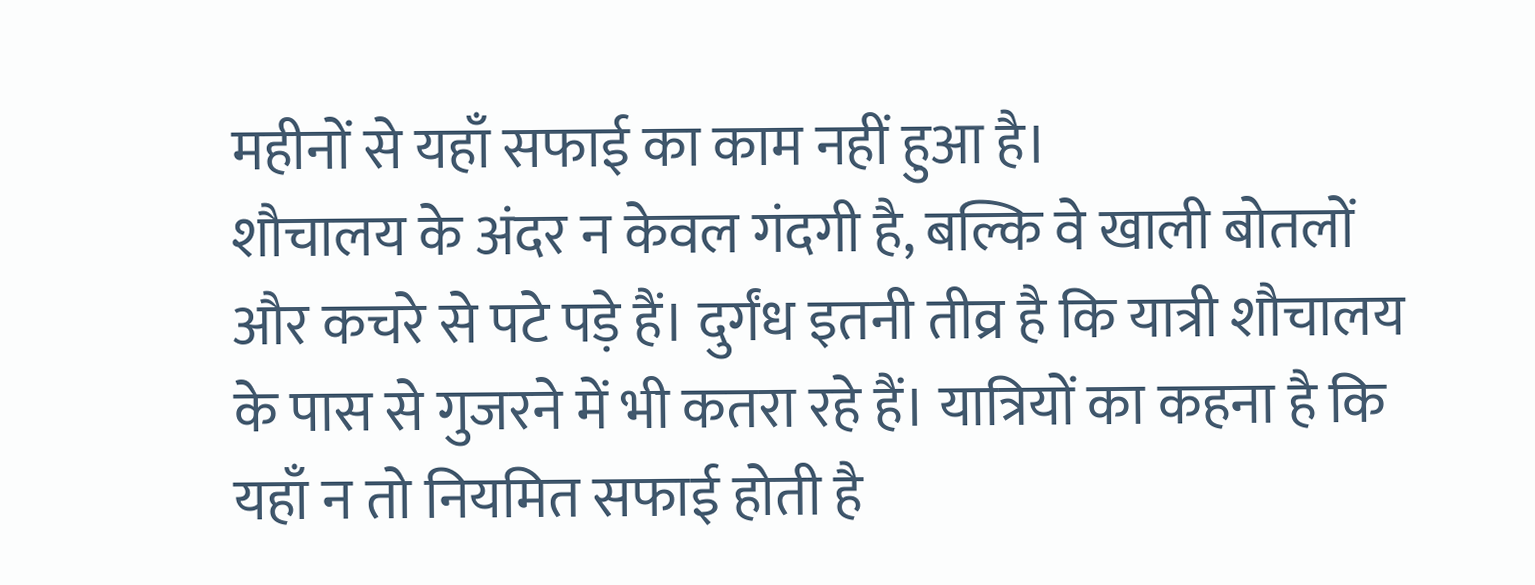महीनों से यहाँ सफाई का काम नहीं हुआ है।
शौचालय के अंदर न केवल गंदगी है, बल्कि वे खाली बोतलों और कचरे से पटे पड़े हैं। दुर्गंध इतनी तीव्र है कि यात्री शौचालय के पास से गुजरने में भी कतरा रहे हैं। यात्रियों का कहना है कि यहाँ न तो नियमित सफाई होती है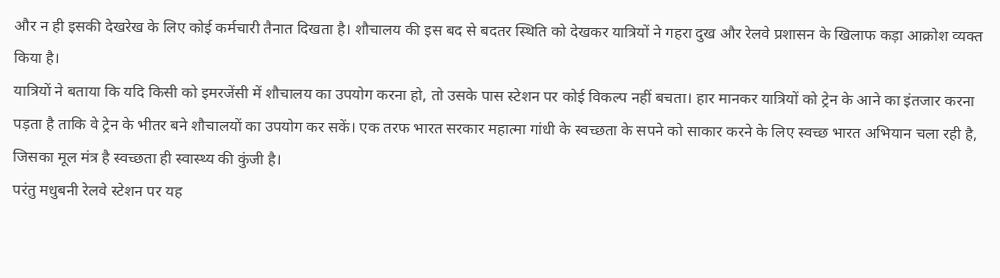और न ही इसकी देखरेख के लिए कोई कर्मचारी तैनात दिखता है। शौचालय की इस बद से बदतर स्थिति को देखकर यात्रियों ने गहरा दुख और रेलवे प्रशासन के खिलाफ कड़ा आक्रोश व्यक्त किया है।
यात्रियों ने बताया कि यदि किसी को इमरजेंसी में शौचालय का उपयोग करना हो, तो उसके पास स्टेशन पर कोई विकल्प नहीं बचता। हार मानकर यात्रियों को ट्रेन के आने का इंतजार करना पड़ता है ताकि वे ट्रेन के भीतर बने शौचालयों का उपयोग कर सकें। एक तरफ भारत सरकार महात्मा गांधी के स्वच्छता के सपने को साकार करने के लिए स्वच्छ भारत अभियान चला रही है, जिसका मूल मंत्र है स्वच्छता ही स्वास्थ्य की कुंजी है।
परंतु मधुबनी रेलवे स्टेशन पर यह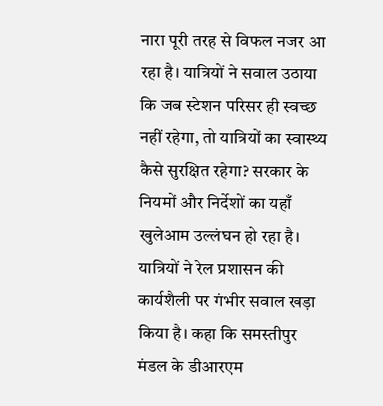नारा पूरी तरह से विफल नजर आ रहा है। यात्रियों ने सवाल उठाया कि जब स्टेशन परिसर ही स्वच्छ नहीं रहेगा, तो यात्रियों का स्वास्थ्य कैसे सुरक्षित रहेगा? सरकार के नियमों और निर्देशों का यहाँ खुलेआम उल्लंघन हो रहा है। यात्रियों ने रेल प्रशासन की कार्यशैली पर गंभीर सवाल खड़ा किया है। कहा कि समस्तीपुर मंडल के डीआरएम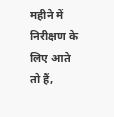महीने में निरीक्षण के लिए आते तो हैं,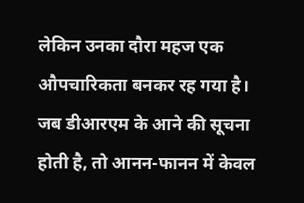लेकिन उनका दौरा महज एक औपचारिकता बनकर रह गया है। जब डीआरएम के आने की सूचना होती है, तो आनन-फानन में केवल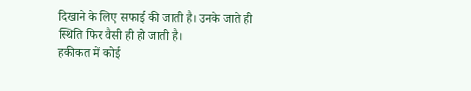दिखाने के लिए सफाई की जाती है। उनके जाते ही स्थिति फिर वैसी ही हो जाती है।
हकीकत में कोई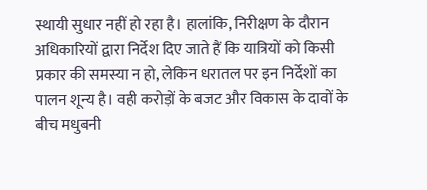स्थायी सुधार नहीं हो रहा है। हालांकि, निरीक्षण के दौरान अधिकारियों द्वारा निर्देश दिए जाते हैं कि यात्रियों को किसी प्रकार की समस्या न हो, लेकिन धरातल पर इन निर्देशों का पालन शून्य है। वही करोड़ों के बजट और विकास के दावों के बीच मधुबनी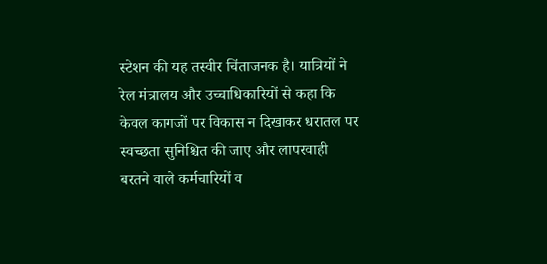स्टेशन की यह तस्वीर चिंताजनक है। यात्रियों ने रेल मंत्रालय और उच्चाधिकारियों से कहा कि केवल कागजों पर विकास न दिखाकर धरातल पर स्वच्छता सुनिश्चित की जाए और लापरवाही बरतने वाले कर्मचारियों व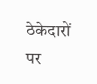ठेकेदारों पर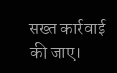सख्त कार्रवाई की जाए।